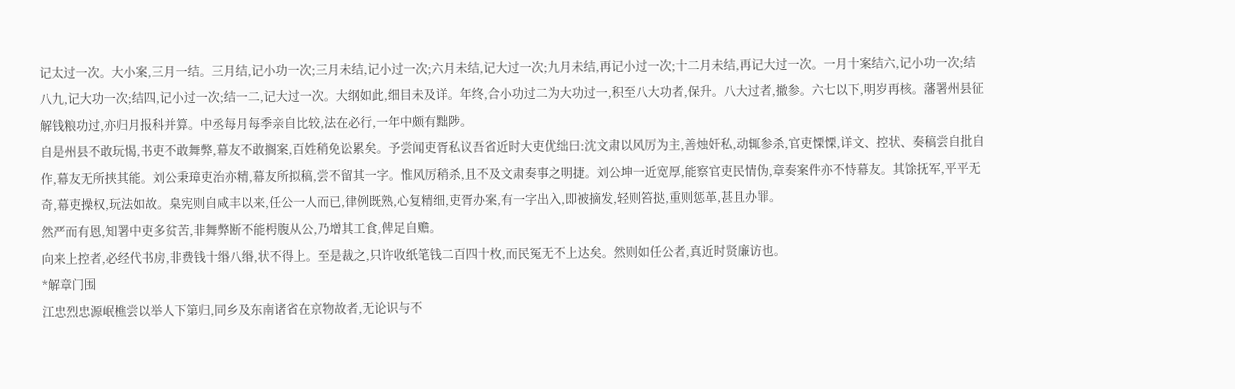记太过一次。大小案,三月一结。三月结,记小功一次;三月未结,记小过一次;六月未结,记大过一次;九月未结,再记小过一次;十二月未结,再记大过一次。一月十案结六,记小功一次;结八九,记大功一次;结四,记小过一次;结一二,记大过一次。大纲如此,细目未及详。年终,合小功过二为大功过一,积至八大功者,保升。八大过者,撤参。六七以下,明岁再核。藩署州县征解钱粮功过,亦归月报科并算。中丞每月每季亲自比较,法在必行,一年中颇有黜陟。
自是州县不敢玩愒,书吏不敢舞弊,幕友不敢搁案,百姓稍免讼累矣。予尝闻吏胥私议吾省近时大吏优绌曰:沈文肃以风厉为主,善烛奸私,动辄参杀,官吏慄慄,详文、控状、奏稿尝自批自作,幕友无所挟其能。刘公秉璋吏治亦精,幕友所拟稿,尝不留其一字。惟风厉稍杀,且不及文肃奏事之明捷。刘公坤一近宽厚,能察官吏民情伪,章奏案件亦不恃幕友。其馀抚军,平平无奇,幕吏操权,玩法如故。臬宪则自咸丰以来,任公一人而已,律例既熟,心复精细,吏胥办案,有一字出入,即被摘发,轻则笞挞,重则惩革,甚且办罪。
然严而有恩,知署中吏多贫苦,非舞弊断不能枵腹从公,乃增其工食,俾足自赡。
向来上控者,必经代书房,非费钱十缗八缗,状不得上。至是裁之,只许收纸笔钱二百四十枚,而民冤无不上达矣。然则如任公者,真近时贤廉访也。
*解章门围
江忠烈忠源岷樵尝以举人下第归,同乡及东南诸省在京物故者,无论识与不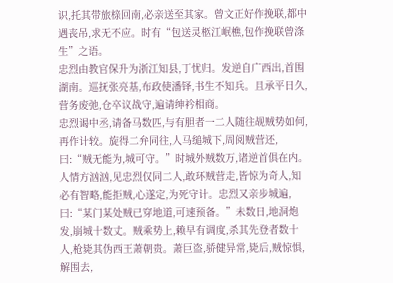识,托其带旅榇回南,必亲送至其家。曾文正好作挽联,都中遇丧吊,求无不应。时有“包送灵柩江岷樵,包作挽联曾涤生”之语。
忠烈由教官保升为浙江知县,丁忧归。发逆自广西出,首围湖南。巡抚张亮基,布政使潘铎,书生不知兵。且承平日久,营务废弛,仓卒议战守,遍请绅衿相商。
忠烈谒中丞,请备马数匹,与有胆者一二人随往觇贼势如何,再作计较。旋得二弁同往,人马缒城下,周阅贼营还,曰:“贼无能为,城可守。”时城外贼数万,诸逆首俱在内。人情方汹汹,见忠烈仅同二人,敢环贼营走,皆惊为奇人,知必有智略,能拒贼,心遂定,为死守计。忠烈又亲步城遍,曰:“某门某处贼已穿地道,可速预备。”未数日,地洞炮发,崩城十数丈。贼乘势上,赖早有调度,杀其先登者数十人,枪毙其伪西王萧朝贵。萧巨盗,骄健异常,毙后,贼惊惧,解围去,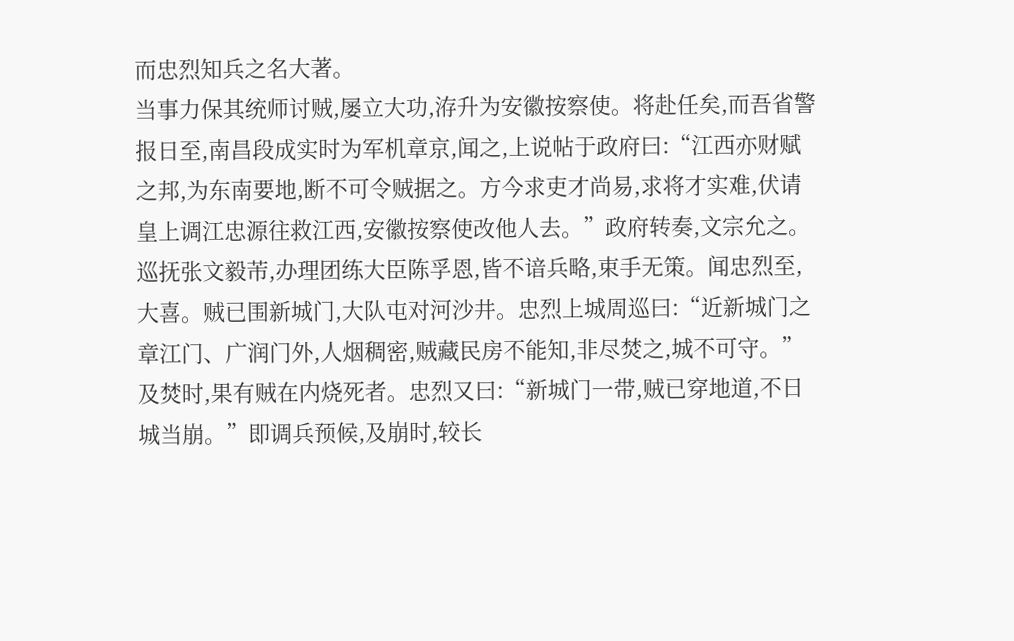而忠烈知兵之名大著。
当事力保其统师讨贼,屡立大功,洊升为安徽按察使。将赴任矣,而吾省警报日至,南昌段成实时为军机章京,闻之,上说帖于政府曰:“江西亦财赋之邦,为东南要地,断不可令贼据之。方今求吏才尚易,求将才实难,伏请皇上调江忠源往救江西,安徽按察使改他人去。”政府转奏,文宗允之。
巡抚张文毅芾,办理团练大臣陈孚恩,皆不谙兵略,束手无策。闻忠烈至,大喜。贼已围新城门,大队屯对河沙井。忠烈上城周巡曰:“近新城门之章江门、广润门外,人烟稠密,贼藏民房不能知,非尽焚之,城不可守。”及焚时,果有贼在内烧死者。忠烈又曰:“新城门一带,贼已穿地道,不日城当崩。”即调兵预候,及崩时,较长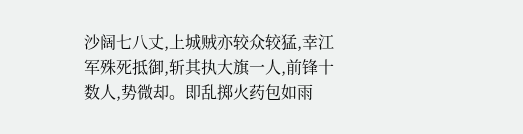沙阔七八丈,上城贼亦较众较猛,幸江军殊死抵御,斩其执大旗一人,前锋十数人,势微却。即乱掷火药包如雨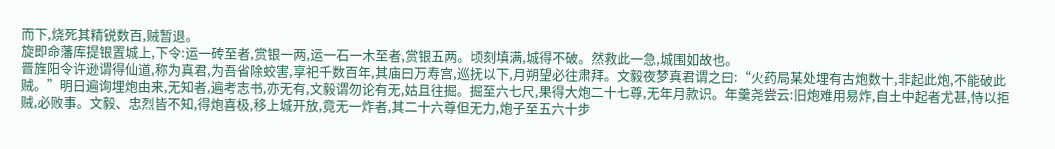而下,烧死其精锐数百,贼暂退。
旋即命藩库提银置城上,下令:运一砖至者,赏银一两,运一石一木至者,赏银五两。顷刻填满,城得不破。然救此一急,城围如故也。
晋旌阳令许逊谓得仙道,称为真君,为吾省除蛟害,享祀千数百年,其庙曰万寿宫,巡抚以下,月朔望必往肃拜。文毅夜梦真君谓之曰:“火药局某处埋有古炮数十,非起此炮,不能破此贼。”明日遍询埋炮由来,无知者,遍考志书,亦无有,文毅谓勿论有无,姑且往掘。掘至六七尺,果得大炮二十七尊,无年月款识。年羹尧尝云:旧炮难用易炸,自土中起者尤甚,恃以拒贼,必败事。文毅、忠烈皆不知,得炮喜极,移上城开放,竟无一炸者,其二十六尊但无力,炮子至五六十步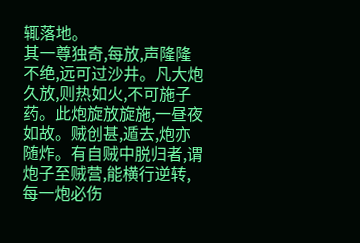辄落地。
其一尊独奇,每放,声隆隆不绝,远可过沙井。凡大炮久放,则热如火,不可施子药。此炮旋放旋施,一昼夜如故。贼创甚,遁去,炮亦随炸。有自贼中脱归者,谓炮子至贼营,能横行逆转,每一炮必伤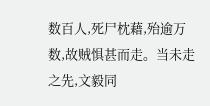数百人,死尸枕藉,殆逾万数,故贼惧甚而走。当未走之先,文毅同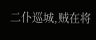二仆巡城,贼在将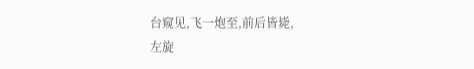台窥见,飞一炮至,前后皆毙,
左旋